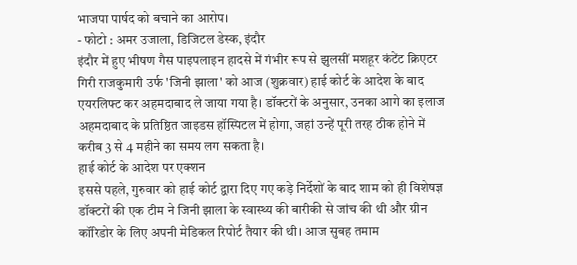भाजपा पार्षद को बचाने का आरोप।
- फोटो : अमर उजाला, डिजिटल डेस्क, इंदौर
इंदौर में हुए भीषण गैस पाइपलाइन हादसे में गंभीर रूप से झुलसीं मशहूर कंटेंट क्रिएटर गिरी राजकुमारी उर्फ 'जिनी झाला' को आज (शुक्रवार) हाई कोर्ट के आदेश के बाद एयरलिफ्ट कर अहमदाबाद ले जाया गया है। डॉक्टरों के अनुसार, उनका आगे का इलाज अहमदाबाद के प्रतिष्ठित जाइडस हॉस्पिटल में होगा, जहां उन्हें पूरी तरह ठीक होने में करीब 3 से 4 महीने का समय लग सकता है।
हाई कोर्ट के आदेश पर एक्शन
इससे पहले, गुरुवार को हाई कोर्ट द्वारा दिए गए कड़े निर्देशों के बाद शाम को ही विशेषज्ञ डॉक्टरों की एक टीम ने जिनी झाला के स्वास्थ्य की बारीकी से जांच की थी और ग्रीन कॉरिडोर के लिए अपनी मेडिकल रिपोर्ट तैयार की थी। आज सुबह तमाम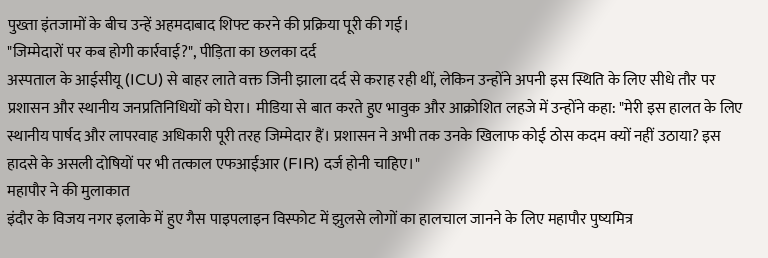पुख्ता इंतजामों के बीच उन्हें अहमदाबाद शिफ्ट करने की प्रक्रिया पूरी की गई।
"जिम्मेदारों पर कब होगी कार्रवाई?", पीड़िता का छलका दर्द
अस्पताल के आईसीयू (ICU) से बाहर लाते वक्त जिनी झाला दर्द से कराह रही थीं, लेकिन उन्होंने अपनी इस स्थिति के लिए सीधे तौर पर प्रशासन और स्थानीय जनप्रतिनिधियों को घेरा। मीडिया से बात करते हुए भावुक और आक्रोशित लहजे में उन्होंने कहा: "मेरी इस हालत के लिए स्थानीय पार्षद और लापरवाह अधिकारी पूरी तरह जिम्मेदार हैं। प्रशासन ने अभी तक उनके खिलाफ कोई ठोस कदम क्यों नहीं उठाया? इस हादसे के असली दोषियों पर भी तत्काल एफआईआर (FIR) दर्ज होनी चाहिए।"
महापौर ने की मुलाकात
इंदौर के विजय नगर इलाके में हुए गैस पाइपलाइन विस्फोट में झुलसे लोगों का हालचाल जानने के लिए महापौर पुष्यमित्र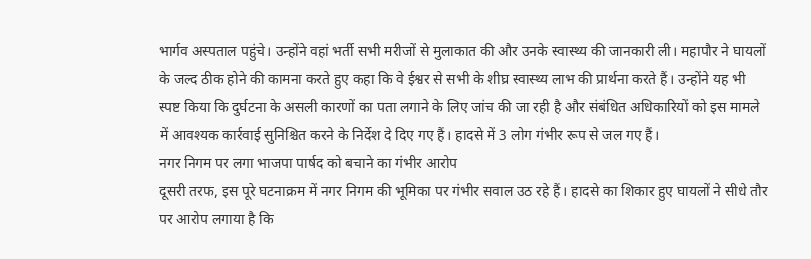भार्गव अस्पताल पहुंचे। उन्होंने वहां भर्ती सभी मरीजों से मुलाकात की और उनके स्वास्थ्य की जानकारी ली। महापौर ने घायलों के जल्द ठीक होने की कामना करते हुए कहा कि वे ईश्वर से सभी के शीघ्र स्वास्थ्य लाभ की प्रार्थना करते हैं। उन्होंने यह भी स्पष्ट किया कि दुर्घटना के असली कारणों का पता लगाने के लिए जांच की जा रही है और संबंधित अधिकारियों को इस मामले में आवश्यक कार्रवाई सुनिश्चित करने के निर्देश दे दिए गए हैं। हादसे में 3 लोग गंभीर रूप से जल गए हैं।
नगर निगम पर लगा भाजपा पार्षद को बचाने का गंभीर आरोप
दूसरी तरफ, इस पूरे घटनाक्रम में नगर निगम की भूमिका पर गंभीर सवाल उठ रहे हैं। हादसे का शिकार हुए घायलों ने सीधे तौर पर आरोप लगाया है कि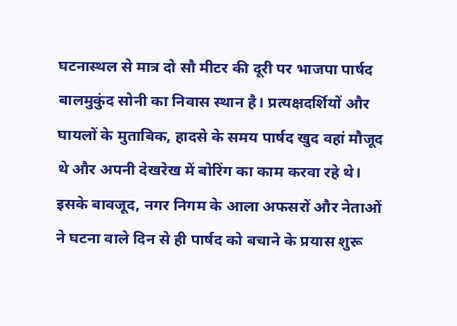घटनास्थल से मात्र दो सौ मीटर की दूरी पर भाजपा पार्षद बालमुकुंद सोनी का निवास स्थान है। प्रत्यक्षदर्शियों और घायलों के मुताबिक, हादसे के समय पार्षद खुद वहां मौजूद थे और अपनी देखरेख में बोरिंग का काम करवा रहे थे। इसके बावजूद, नगर निगम के आला अफसरों और नेताओं ने घटना वाले दिन से ही पार्षद को बचाने के प्रयास शुरू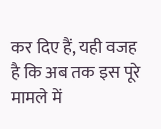कर दिए हैं, यही वजह है कि अब तक इस पूरे मामले में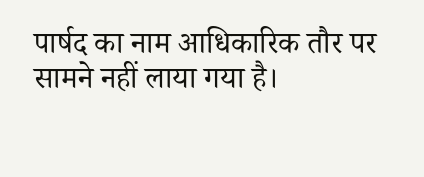पार्षद का नाम आधिकारिक तौर पर सामने नहीं लाया गया है।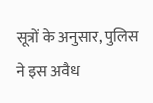सूत्रों के अनुसार, पुलिस ने इस अवैध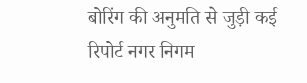बोरिंग की अनुमति से जुड़ी कई रिपोर्ट नगर निगम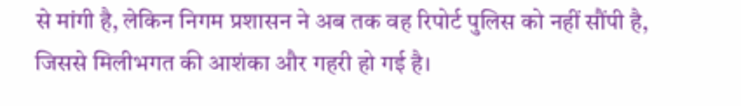से मांगी है, लेकिन निगम प्रशासन ने अब तक वह रिपोर्ट पुलिस को नहीं सौंपी है, जिससे मिलीभगत की आशंका और गहरी हो गई है।